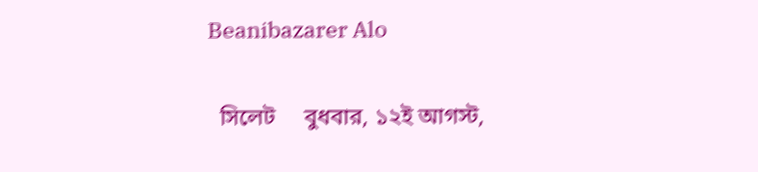Beanibazarer Alo

  সিলেট     বুধবার, ১২ই আগস্ট,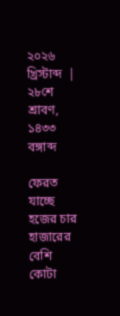২০২৬ খ্রিস্টাব্দ  | ২৮শে শ্রাবণ, ১৪৩৩ বঙ্গাব্দ

ফেরত যাচ্ছে হজের চার হাজারের বেশি কোটা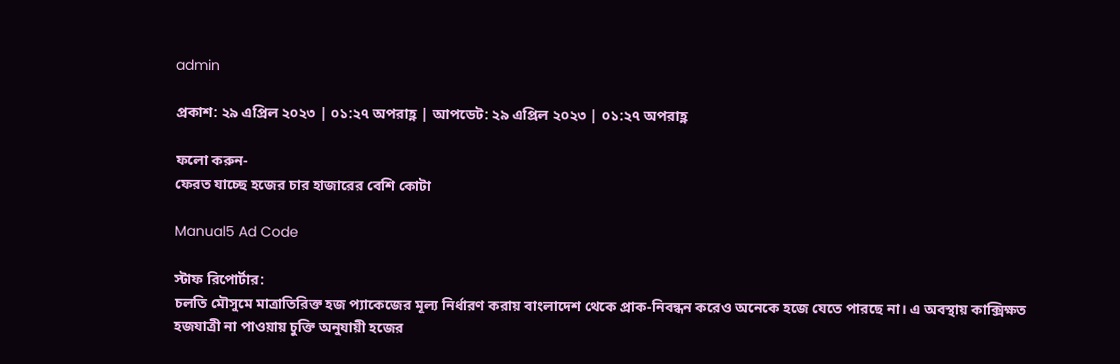admin

প্রকাশ: ২৯ এপ্রিল ২০২৩ | ০১:২৭ অপরাহ্ণ | আপডেট: ২৯ এপ্রিল ২০২৩ | ০১:২৭ অপরাহ্ণ

ফলো করুন-
ফেরত যাচ্ছে হজের চার হাজারের বেশি কোটা

Manual5 Ad Code

স্টাফ রিপোর্টার:
চলতি মৌসুমে মাত্রাতিরিক্ত হজ প্যাকেজের মূল্য নির্ধারণ করায় বাংলাদেশ থেকে প্রাক-নিবন্ধন করেও অনেকে হজে যেতে পারছে না। এ অবস্থায় কাক্সিক্ষত হজযাত্রী না পাওয়ায় চুক্তি অনুযায়ী হজের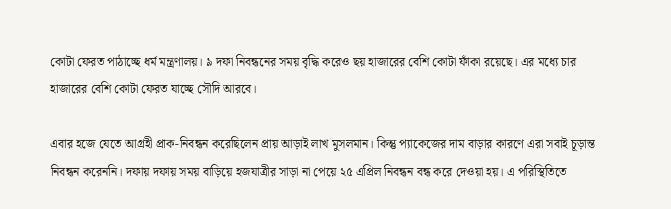কোটা ফেরত পাঠাচ্ছে ধর্ম মন্ত্রণালয়। ৯ দফা নিবন্ধনের সময় বৃদ্ধি করেও ছয় হাজারের বেশি কোটা ফাঁকা রয়েছে। এর মধ্যে চার হাজারের বেশি কোটা ফেরত যাচ্ছে সৌদি আরবে।

এবার হজে যেতে আগ্রহী প্রাক-নিবন্ধন করেছিলেন প্রায় আড়াই লাখ মুসলমান। কিন্তু প্যাকেজের দাম বাড়ার কারণে এরা সবাই চূড়ান্ত নিবন্ধন করেননি। দফায় দফায় সময় বাড়িয়ে হজযাত্রীর সাড়া না পেয়ে ২৫ এপ্রিল নিবন্ধন বন্ধ করে দেওয়া হয়। এ পরিস্থিতিতে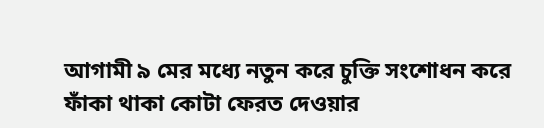আগামী ৯ মের মধ্যে নতুন করে চুক্তি সংশোধন করে ফাঁকা থাকা কোটা ফেরত দেওয়ার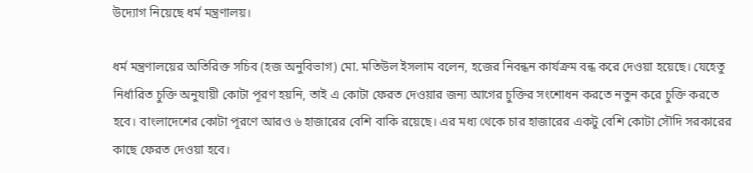উদ্যোগ নিয়েছে ধর্ম মন্ত্রণালয়।

ধর্ম মন্ত্রণালয়ের অতিরিক্ত সচিব (হজ অনুবিভাগ) মো. মতিউল ইসলাম বলেন, হজের নিবন্ধন কার্যক্রম বন্ধ করে দেওয়া হয়েছে। যেহেতু নির্ধারিত চুক্তি অনুযায়ী কোটা পূরণ হয়নি, তাই এ কোটা ফেরত দেওয়ার জন্য আগের চুক্তির সংশোধন করতে নতুন করে চুক্তি করতে হবে। বাংলাদেশের কোটা পূরণে আরও ৬ হাজারের বেশি বাকি রয়েছে। এর মধ্য থেকে চার হাজারের একটু বেশি কোটা সৌদি সরকারের কাছে ফেরত দেওয়া হবে।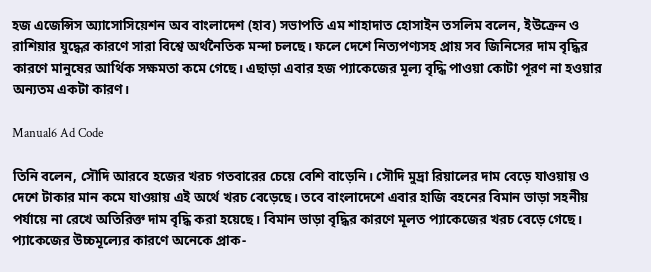হজ এজেন্সিস অ্যাসোসিয়েশন অব বাংলাদেশ (হাব) সভাপতি এম শাহাদাত হোসাইন তসলিম বলেন, ইউক্রেন ও রাশিয়ার যুদ্ধের কারণে সারা বিশ্বে অর্থনৈতিক মন্দা চলছে। ফলে দেশে নিত্যপণ্যসহ প্রায় সব জিনিসের দাম বৃদ্ধির কারণে মানুষের আর্থিক সক্ষমতা কমে গেছে। এছাড়া এবার হজ প্যাকেজের মূল্য বৃদ্ধি পাওয়া কোটা পূরণ না হওয়ার অন্যতম একটা কারণ।

Manual6 Ad Code

তিনি বলেন, সৌদি আরবে হজের খরচ গতবারের চেয়ে বেশি বাড়েনি। সৌদি মুদ্রা রিয়ালের দাম বেড়ে যাওয়ায় ও দেশে টাকার মান কমে যাওয়ায় এই অর্থে খরচ বেড়েছে। তবে বাংলাদেশে এবার হাজি বহনের বিমান ভাড়া সহনীয় পর্যায়ে না রেখে অতিরিক্ত দাম বৃদ্ধি করা হয়েছে। বিমান ভাড়া বৃদ্ধির কারণে মূলত প্যাকেজের খরচ বেড়ে গেছে। প্যাকেজের উচ্চমূল্যের কারণে অনেকে প্রাক-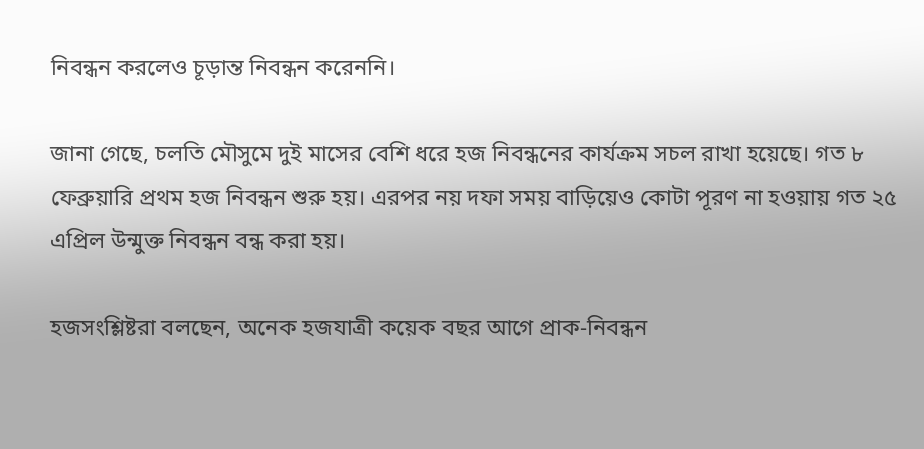নিবন্ধন করলেও চূড়ান্ত নিবন্ধন করেননি।

জানা গেছে, চলতি মৌসুমে দুই মাসের বেশি ধরে হজ নিবন্ধনের কার্যক্রম সচল রাখা হয়েছে। গত ৮ ফেব্রুয়ারি প্রথম হজ নিবন্ধন শুরু হয়। এরপর নয় দফা সময় বাড়িয়েও কোটা পূরণ না হওয়ায় গত ২৫ এপ্রিল উন্মুক্ত নিবন্ধন বন্ধ করা হয়।

হজসংশ্লিষ্টরা বলছেন, অনেক হজযাত্রী কয়েক বছর আগে প্রাক-নিবন্ধন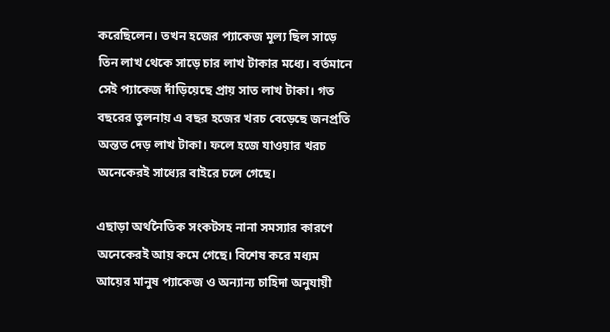করেছিলেন। তখন হজের প্যাকেজ মূল্য ছিল সাড়ে তিন লাখ থেকে সাড়ে চার লাখ টাকার মধ্যে। বর্তমানে সেই প্যাকেজ দাঁড়িয়েছে প্রায় সাত লাখ টাকা। গত বছরের তুলনায় এ বছর হজের খরচ বেড়েছে জনপ্রতি অন্তত দেড় লাখ টাকা। ফলে হজে যাওয়ার খরচ অনেকেরই সাধ্যের বাইরে চলে গেছে।

এছাড়া অর্থনৈতিক সংকটসহ নানা সমস্যার কারণে অনেকেরই আয় কমে গেছে। বিশেষ করে মধ্যম আয়ের মানুষ প্যাকেজ ও অন্যান্য চাহিদা অনুযায়ী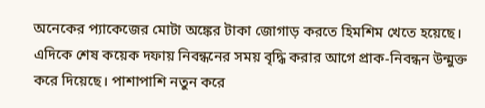অনেকের প্যাকেজের মোটা অঙ্কের টাকা জোগাড় করতে হিমশিম খেতে হয়েছে। এদিকে শেষ কয়েক দফায় নিবন্ধনের সময় বৃদ্ধি করার আগে প্রাক-নিবন্ধন উন্মুক্ত করে দিয়েছে। পাশাপাশি নতুন করে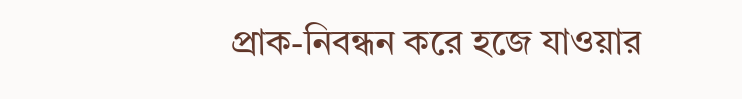প্রাক-নিবন্ধন করে হজে যাওয়ার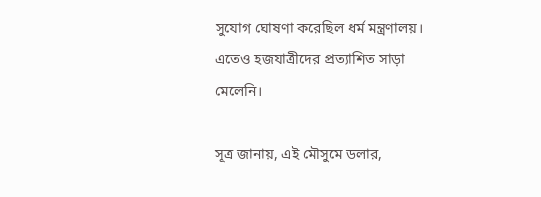সুযোগ ঘোষণা করেছিল ধর্ম মন্ত্রণালয়। এতেও হজযাত্রীদের প্রত্যাশিত সাড়া মেলেনি।

সূত্র জানায়, এই মৌসুমে ডলার,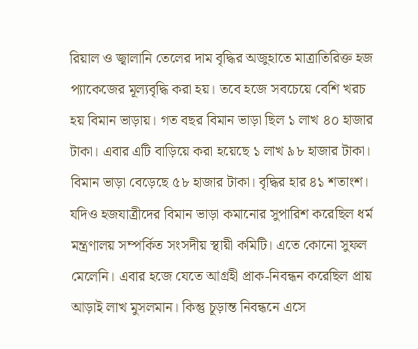রিয়াল ও জ্বালানি তেলের দাম বৃদ্ধির অজুহাতে মাত্রাতিরিক্ত হজ প্যাকেজের মূল্যবৃদ্ধি করা হয়। তবে হজে সবচেয়ে বেশি খরচ হয় বিমান ভাড়ায়। গত বছর বিমান ভাড়া ছিল ১ লাখ ৪০ হাজার টাকা। এবার এটি বাড়িয়ে করা হয়েছে ১ লাখ ৯৮ হাজার টাকা। বিমান ভাড়া বেড়েছে ৫৮ হাজার টাকা। বৃদ্ধির হার ৪১ শতাংশ। যদিও হজযাত্রীদের বিমান ভাড়া কমানোর সুপারিশ করেছিল ধর্ম মন্ত্রণালয় সম্পর্কিত সংসদীয় স্থায়ী কমিটি। এতে কোনো সুফল মেলেনি। এবার হজে যেতে আগ্রহী প্রাক-নিবন্ধন করেছিল প্রায় আড়াই লাখ মুসলমান। কিন্তু চূড়ান্ত নিবন্ধনে এসে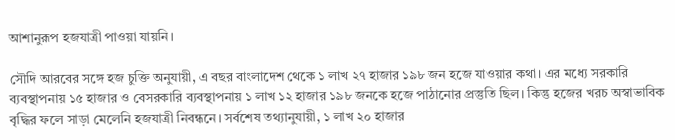আশানুরূপ হজযাত্রী পাওয়া যায়নি।

সৌদি আরবের সঙ্গে হজ চুক্তি অনুযায়ী, এ বছর বাংলাদেশ থেকে ১ লাখ ২৭ হাজার ১৯৮ জন হজে যাওয়ার কথা। এর মধ্যে সরকারি ব্যবস্থাপনায় ১৫ হাজার ও বেসরকারি ব্যবস্থাপনায় ১ লাখ ১২ হাজার ১৯৮ জনকে হজে পাঠানোর প্রস্তুতি ছিল। কিন্তু হজের খরচ অস্বাভাবিক বৃদ্ধির ফলে সাড়া মেলেনি হজযাত্রী নিবন্ধনে। সর্বশেষ তথ্যানুযায়ী, ১ লাখ ২০ হাজার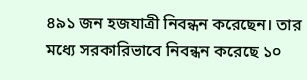৪৯১ জন হজযাত্রী নিবন্ধন করেছেন। তার মধ্যে সরকারিভাবে নিবন্ধন করেছে ১০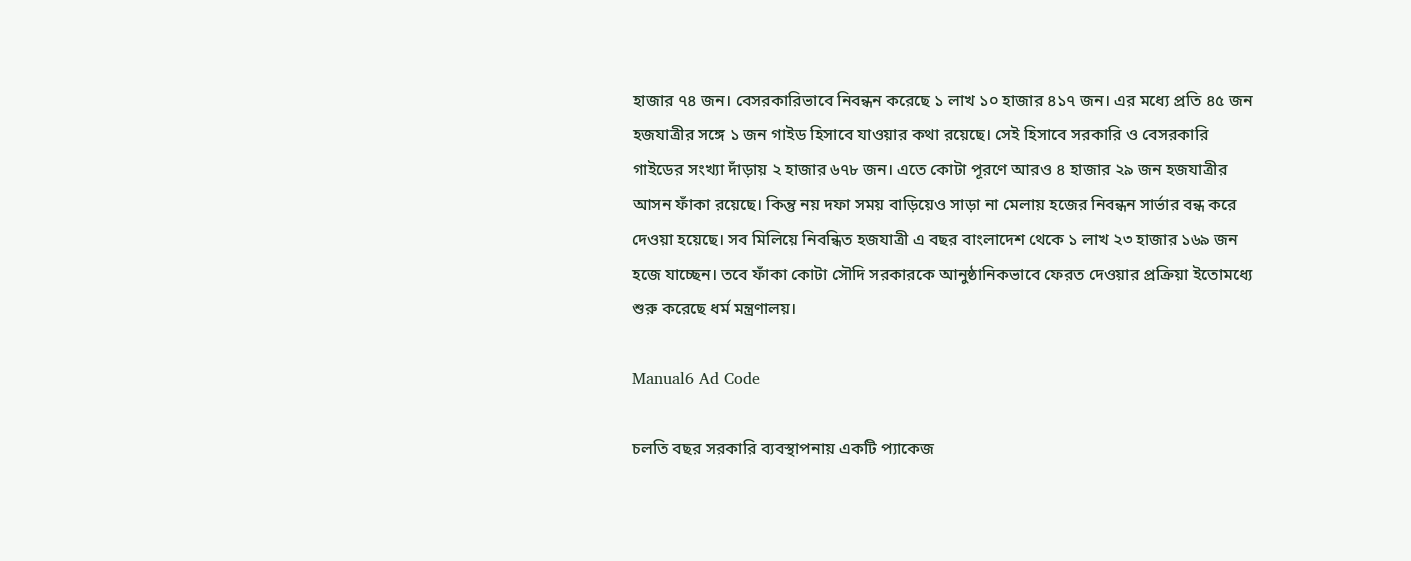হাজার ৭৪ জন। বেসরকারিভাবে নিবন্ধন করেছে ১ লাখ ১০ হাজার ৪১৭ জন। এর মধ্যে প্রতি ৪৫ জন হজযাত্রীর সঙ্গে ১ জন গাইড হিসাবে যাওয়ার কথা রয়েছে। সেই হিসাবে সরকারি ও বেসরকারি গাইডের সংখ্যা দাঁড়ায় ২ হাজার ৬৭৮ জন। এতে কোটা পূরণে আরও ৪ হাজার ২৯ জন হজযাত্রীর আসন ফাঁকা রয়েছে। কিন্তু নয় দফা সময় বাড়িয়েও সাড়া না মেলায় হজের নিবন্ধন সার্ভার বন্ধ করে দেওয়া হয়েছে। সব মিলিয়ে নিবন্ধিত হজযাত্রী এ বছর বাংলাদেশ থেকে ১ লাখ ২৩ হাজার ১৬৯ জন হজে যাচ্ছেন। তবে ফাঁকা কোটা সৌদি সরকারকে আনুষ্ঠানিকভাবে ফেরত দেওয়ার প্রক্রিয়া ইতোমধ্যে শুরু করেছে ধর্ম মন্ত্রণালয়।

Manual6 Ad Code

চলতি বছর সরকারি ব্যবস্থাপনায় একটি প্যাকেজ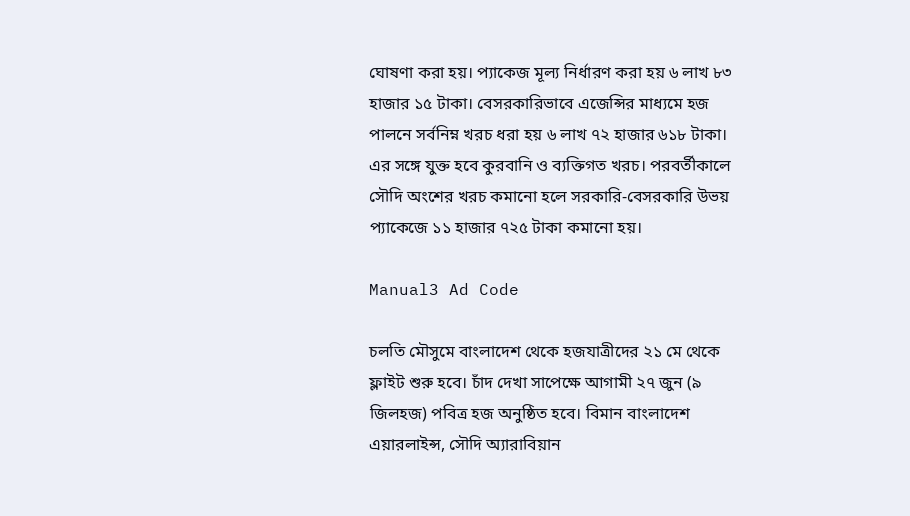ঘোষণা করা হয়। প্যাকেজ মূল্য নির্ধারণ করা হয় ৬ লাখ ৮৩ হাজার ১৫ টাকা। বেসরকারিভাবে এজেন্সির মাধ্যমে হজ পালনে সর্বনিম্ন খরচ ধরা হয় ৬ লাখ ৭২ হাজার ৬১৮ টাকা। এর সঙ্গে যুক্ত হবে কুরবানি ও ব্যক্তিগত খরচ। পরবর্তীকালে সৌদি অংশের খরচ কমানো হলে সরকারি-বেসরকারি উভয় প্যাকেজে ১১ হাজার ৭২৫ টাকা কমানো হয়।

Manual3 Ad Code

চলতি মৌসুমে বাংলাদেশ থেকে হজযাত্রীদের ২১ মে থেকে ফ্লাইট শুরু হবে। চাঁদ দেখা সাপেক্ষে আগামী ২৭ জুন (৯ জিলহজ) পবিত্র হজ অনুষ্ঠিত হবে। বিমান বাংলাদেশ এয়ারলাইন্স, সৌদি অ্যারাবিয়ান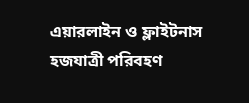এয়ারলাইন ও ফ্লাইটনাস হজযাত্রী পরিবহণ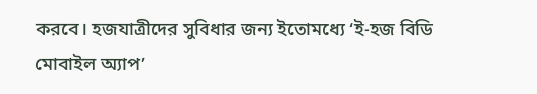করবে। হজযাত্রীদের সুবিধার জন্য ইতোমধ্যে ‘ই-হজ বিডি মোবাইল অ্যাপ’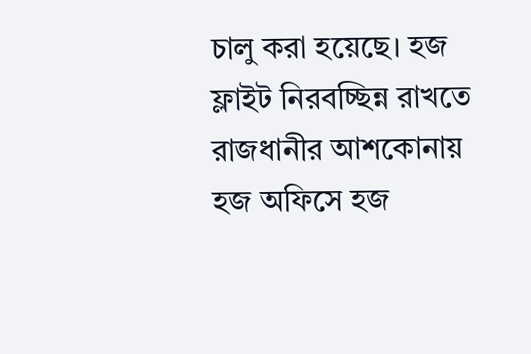চালু করা হয়েছে। হজ ফ্লাইট নিরবচ্ছিন্ন রাখতে রাজধানীর আশকোনায় হজ অফিসে হজ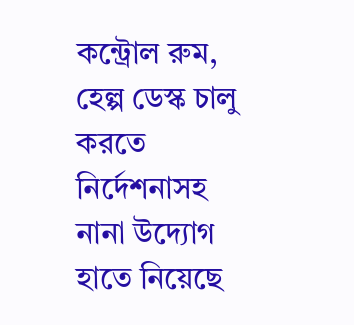কন্ট্রোল রুম, হেল্প ডেস্ক চালু করতে নির্দেশনাসহ নানা উদ্যোগ হাতে নিয়েছে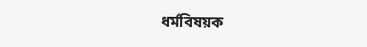ধর্মবিষয়ক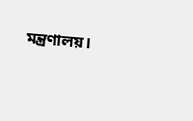মন্ত্রণালয়।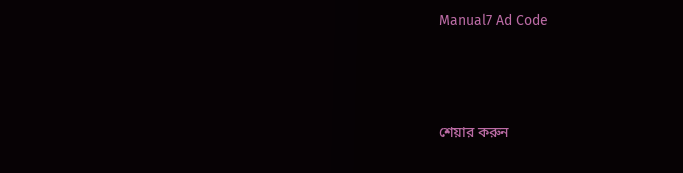Manual7 Ad Code



শেয়ার করুন